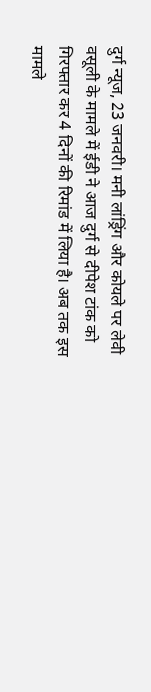दुर्ग न्यूज, 23 जनवरी। मनी लांड्रिंग और कोयले पर लेवी वसूली के मामले में ईडी ने आज दुर्ग से दीपेश टांक को गिरफ्तार कर 4 दिनों की रिमांड में लिया है। अब तक इस मामले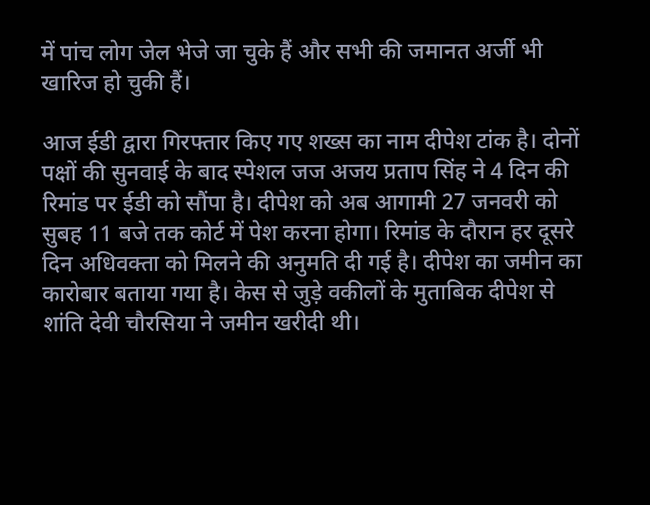में पांच लोग जेल भेजे जा चुके हैं और सभी की जमानत अर्जी भी खारिज हो चुकी हैं।

आज ईडी द्वारा गिरफ्तार किए गए शख्स का नाम दीपेश टांक है। दोनों पक्षों की सुनवाई के बाद स्पेशल जज अजय प्रताप सिंह ने 4 दिन की रिमांड पर ईडी को सौंपा है। दीपेश को अब आगामी 27 जनवरी को सुबह 11 बजे तक कोर्ट में पेश करना होगा। रिमांड के दौरान हर दूसरे दिन अधिवक्ता को मिलने की अनुमति दी गई है। दीपेश का जमीन का कारोबार बताया गया है। केस से जुड़े वकीलों के मुताबिक दीपेश से शांति देवी चौरसिया ने जमीन खरीदी थी।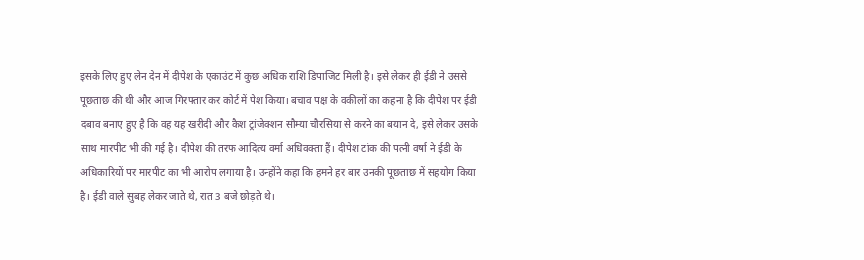इसके लिए हुए लेन देन में दीपेश के एकाउंट में कुछ अधिक राशि डिपाजिट मिली है। इसे लेकर ही ईडी ने उससे पूछताछ की थी और आज गिरफ्तार कर कोर्ट में पेश किया। बचाव पक्ष के वकीलों का कहना है कि दीपेश पर ईडी दबाव बनाए हुए है कि वह यह खरीदी और कैश ट्रांजेक्शन सौम्या चौरसिया से करने का बयान दे, इसे लेकर उसके साथ मारपीट भी की गई है। दीपेश की तरफ आदित्य वर्मा अधिवक्ता हैं। दीपेश टांक की पत्नी वर्षा ने ईडी के अधिकारियों पर मारपीट का भी आरोप लगाया है। उन्होंने कहा कि हमने हर बार उनकी पूछताछ में सहयोग किया है। ईडी वाले सुबह लेकर जाते थे, रात 3 बजे छोड़ते थे।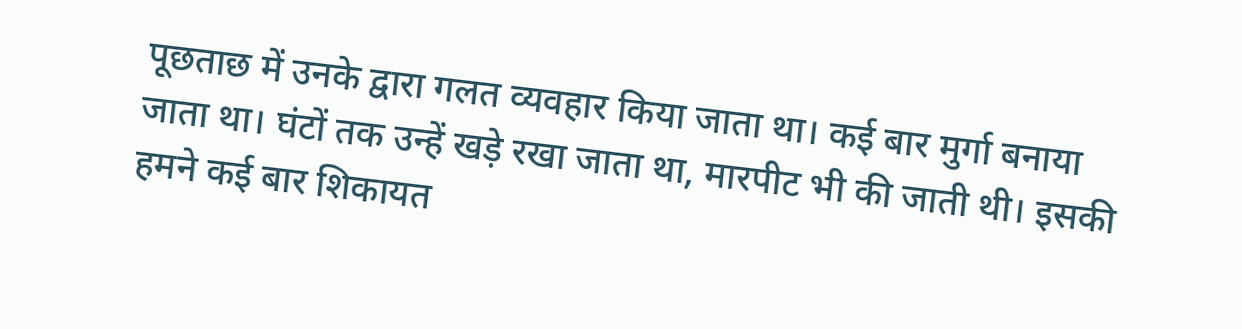पूछताछ में उनके द्वारा गलत व्यवहार किया जाता था। कई बार मुर्गा बनाया जाता था। घंटों तक उन्हें खड़े रखा जाता था, मारपीट भी की जाती थी। इसकी हमने कई बार शिकायत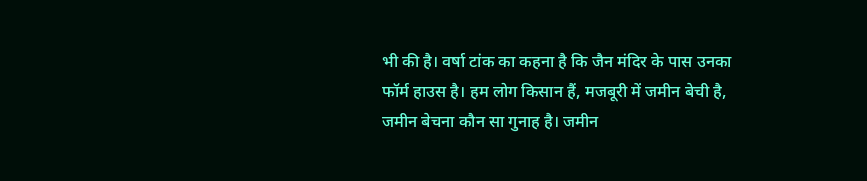भी की है। वर्षा टांक का कहना है कि जैन मंदिर के पास उनका फॉर्म हाउस है। हम लोग किसान हैं, मजबूरी में जमीन बेची है, जमीन बेचना कौन सा गुनाह है। जमीन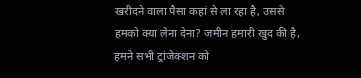खरीदने वाला पैसा कहां से ला रहा है, उससे हमको क्या लेना देना? जमीन हमारी खुद की है, हमने सभी ट्रांजेक्शन को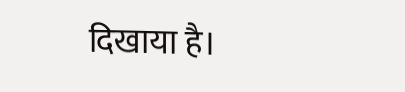दिखाया है।